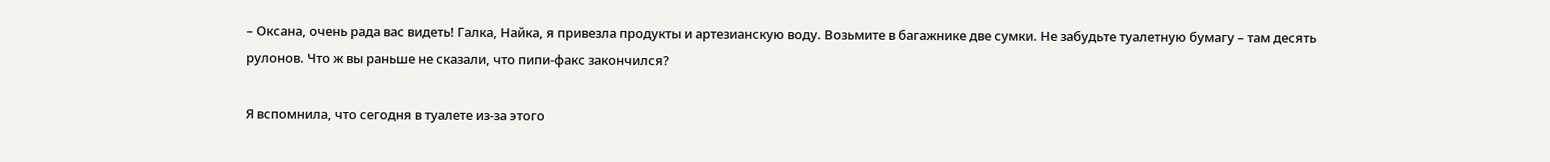– Оксана, очень рада вас видеть! Галка, Найка, я привезла продукты и артезианскую воду. Возьмите в багажнике две сумки. Не забудьте туалетную бумагу – там десять рулонов. Что ж вы раньше не сказали, что пипи-факс закончился?

Я вспомнила, что сегодня в туалете из-за этого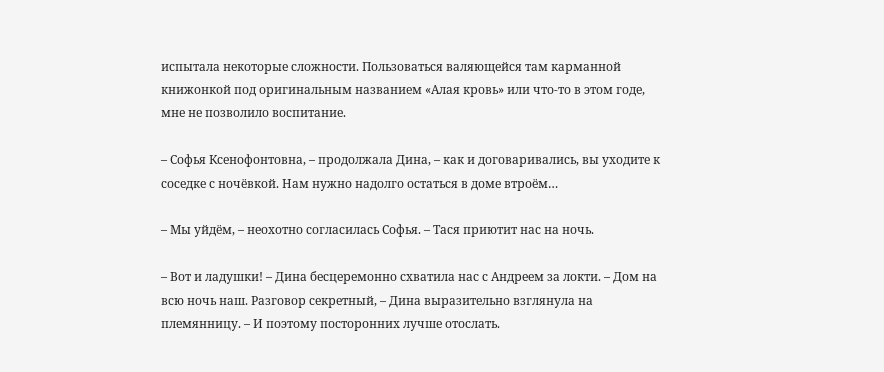испытала некоторые сложности. Пользоваться валяющейся там карманной книжонкой под оригинальным названием «Алая кровь» или что-то в этом годе, мне не позволило воспитание.

– Софья Ксенофонтовна, – продолжала Дина, – как и договаривались, вы уходите к соседке с ночёвкой. Нам нужно надолго остаться в доме втроём…

– Мы уйдём, – неохотно согласилась Софья. – Тася приютит нас на ночь.

– Вот и ладушки! – Дина бесцеремонно схватила нас с Андреем за локти. – Дом на всю ночь наш. Разговор секретный, – Дина выразительно взглянула на племянницу. – И поэтому посторонних лучше отослать.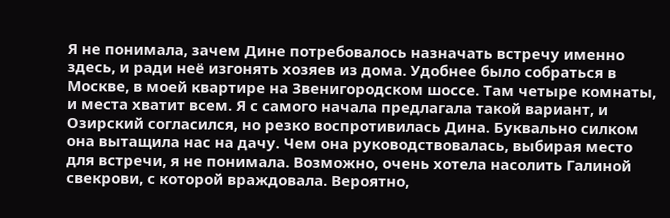Я не понимала, зачем Дине потребовалось назначать встречу именно здесь, и ради неё изгонять хозяев из дома. Удобнее было собраться в Москве, в моей квартире на Звенигородском шоссе. Там четыре комнаты, и места хватит всем. Я с самого начала предлагала такой вариант, и Озирский согласился, но резко воспротивилась Дина. Буквально силком она вытащила нас на дачу. Чем она руководствовалась, выбирая место для встречи, я не понимала. Возможно, очень хотела насолить Галиной свекрови, с которой враждовала. Вероятно,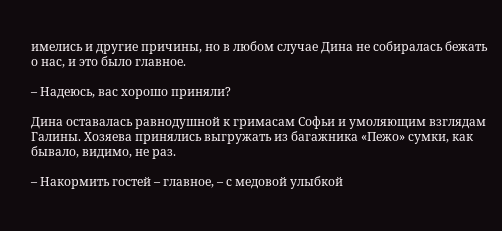имелись и другие причины, но в любом случае Дина не собиралась бежать о нас, и это было главное.

– Надеюсь, вас хорошо приняли?

Дина оставалась равнодушной к гримасам Софьи и умоляющим взглядам Галины. Хозяева принялись выгружать из багажника «Пежо» сумки, как бывало, видимо, не раз.

– Накормить гостей – главное, – с медовой улыбкой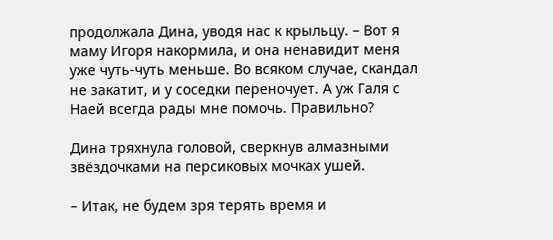продолжала Дина, уводя нас к крыльцу. – Вот я маму Игоря накормила, и она ненавидит меня уже чуть-чуть меньше. Во всяком случае, скандал не закатит, и у соседки переночует. А уж Галя с Наей всегда рады мне помочь. Правильно?

Дина тряхнула головой, сверкнув алмазными звёздочками на персиковых мочках ушей.

– Итак, не будем зря терять время и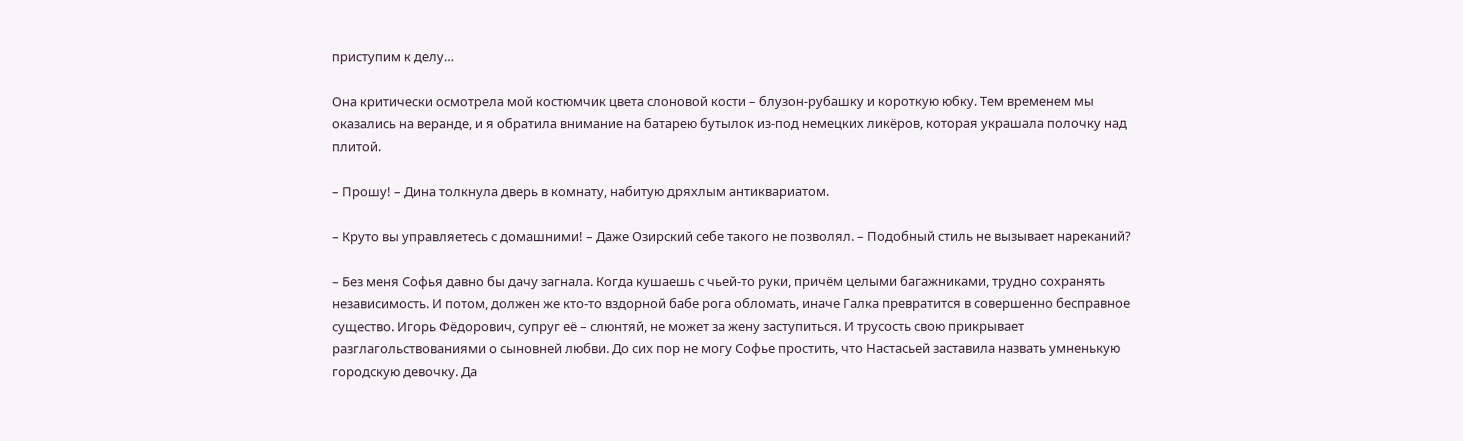приступим к делу…

Она критически осмотрела мой костюмчик цвета слоновой кости – блузон-рубашку и короткую юбку. Тем временем мы оказались на веранде, и я обратила внимание на батарею бутылок из-под немецких ликёров, которая украшала полочку над плитой.

– Прошу! – Дина толкнула дверь в комнату, набитую дряхлым антиквариатом.

– Круто вы управляетесь с домашними! – Даже Озирский себе такого не позволял. – Подобный стиль не вызывает нареканий?

– Без меня Софья давно бы дачу загнала. Когда кушаешь с чьей-то руки, причём целыми багажниками, трудно сохранять независимость. И потом, должен же кто-то вздорной бабе рога обломать, иначе Галка превратится в совершенно бесправное существо. Игорь Фёдорович, супруг её – слюнтяй, не может за жену заступиться. И трусость свою прикрывает разглагольствованиями о сыновней любви. До сих пор не могу Софье простить, что Настасьей заставила назвать умненькую городскую девочку. Да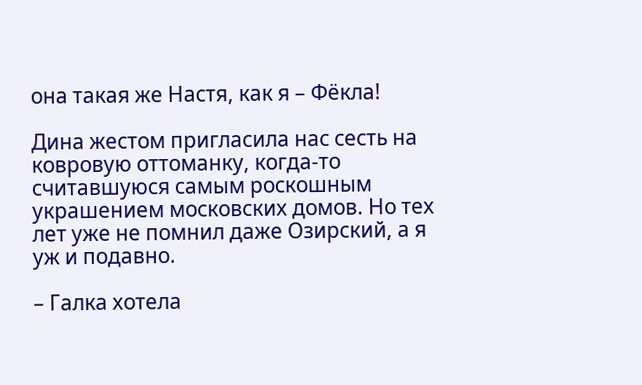она такая же Настя, как я – Фёкла!

Дина жестом пригласила нас сесть на ковровую оттоманку, когда-то считавшуюся самым роскошным украшением московских домов. Но тех лет уже не помнил даже Озирский, а я уж и подавно.

– Галка хотела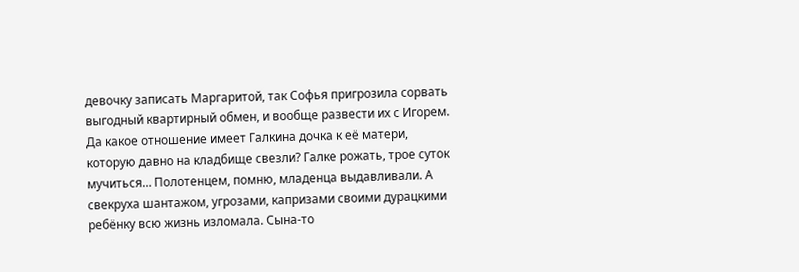девочку записать Маргаритой, так Софья пригрозила сорвать выгодный квартирный обмен, и вообще развести их с Игорем. Да какое отношение имеет Галкина дочка к её матери, которую давно на кладбище свезли? Галке рожать, трое суток мучиться… Полотенцем, помню, младенца выдавливали. А свекруха шантажом, угрозами, капризами своими дурацкими ребёнку всю жизнь изломала. Сына-то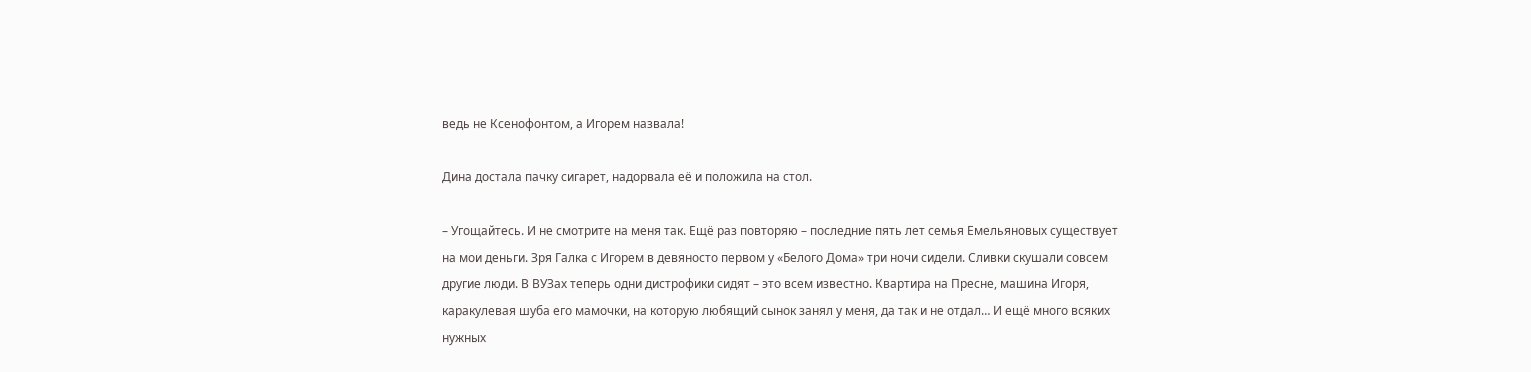ведь не Ксенофонтом, а Игорем назвала!

Дина достала пачку сигарет, надорвала её и положила на стол.

– Угощайтесь. И не смотрите на меня так. Ещё раз повторяю – последние пять лет семья Емельяновых существует на мои деньги. Зря Галка с Игорем в девяносто первом у «Белого Дома» три ночи сидели. Сливки скушали совсем другие люди. В ВУЗах теперь одни дистрофики сидят – это всем известно. Квартира на Пресне, машина Игоря, каракулевая шуба его мамочки, на которую любящий сынок занял у меня, да так и не отдал… И ещё много всяких нужных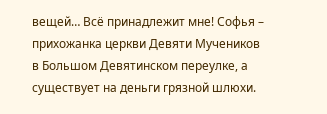вещей… Всё принадлежит мне! Софья – прихожанка церкви Девяти Мучеников в Большом Девятинском переулке, а существует на деньги грязной шлюхи.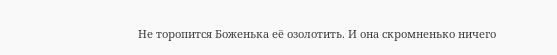Не торопится Боженька её озолотить. И она скромненько ничего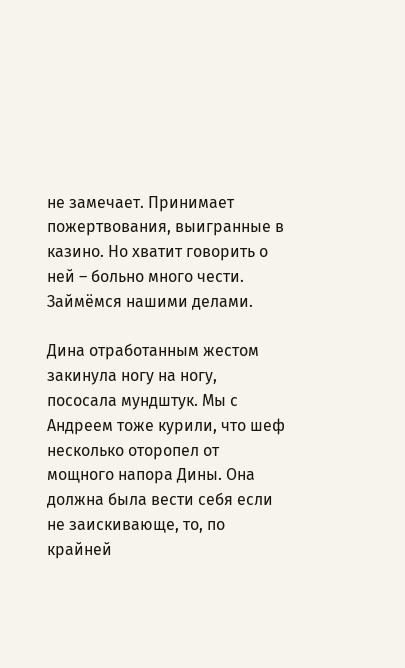не замечает. Принимает пожертвования, выигранные в казино. Но хватит говорить о ней – больно много чести. Займёмся нашими делами.

Дина отработанным жестом закинула ногу на ногу, пососала мундштук. Мы с Андреем тоже курили, что шеф несколько оторопел от мощного напора Дины. Она должна была вести себя если не заискивающе, то, по крайней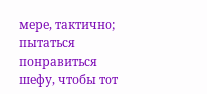мере, тактично; пытаться понравиться шефу, чтобы тот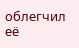облегчил её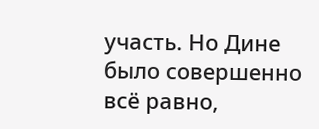участь. Но Дине было совершенно всё равно,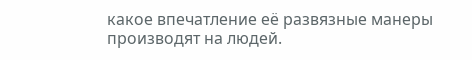какое впечатление её развязные манеры производят на людей.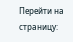Перейти на страницу: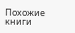Похожие книги